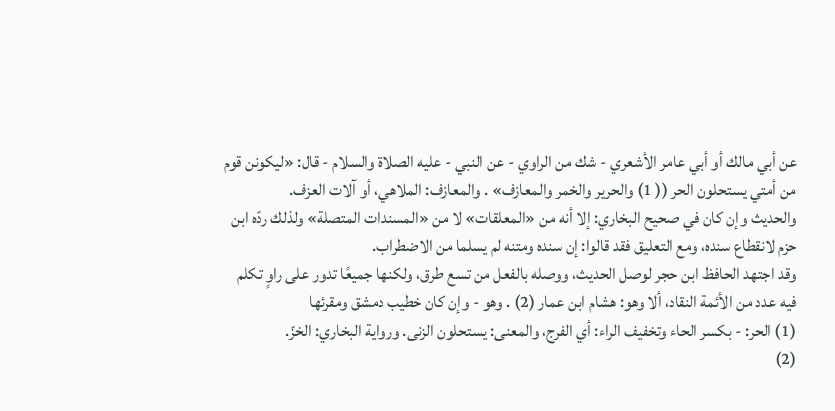عن أبي مالك أو أبي عامر الأشعري - شك من الراوي - عن النبي - عليه الصلاة والسلام - قال: «ليكونن قوم من أمتي يستحلون الحر (( 1) والحرير والخمر والمعازف» . والمعازف: الملاهي، أو آلات العزف.
والحديث وإن كان في صحيح البخاري: إلا أنه من «المعلقات» لا من «المسندات المتصلة» ولذلك ردّه ابن حزم لانقطاع سنده، ومع التعليق فقد قالوا: إن سنده ومتنه لم يسلما من الاضطراب.
وقد اجتهد الحافظ ابن حجر لوصل الحديث، ووصله بالفعل من تسع طرق، ولكنها جميعًا تدور على راوٍ تكلم فيه عدد من الأئمة النقاد، ألا وهو: هشام ابن عمار (2) . وهو - وإن كان خطيب دمشق ومقرئها
(1) الحر: - بكسر الحاء وتخفيف الراء: أي الفرج، والمعنى: يستحلون الزنى. ورواية البخاري: الخزّ.
(2)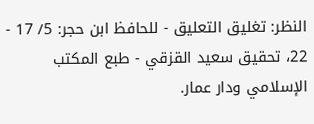النظر: تغليق التعليق - للحافظ ابن حجر: 5/ 17 - 22، تحقيق سعيد القزقي - طبع المكتب الإسلامي ودار عمار.